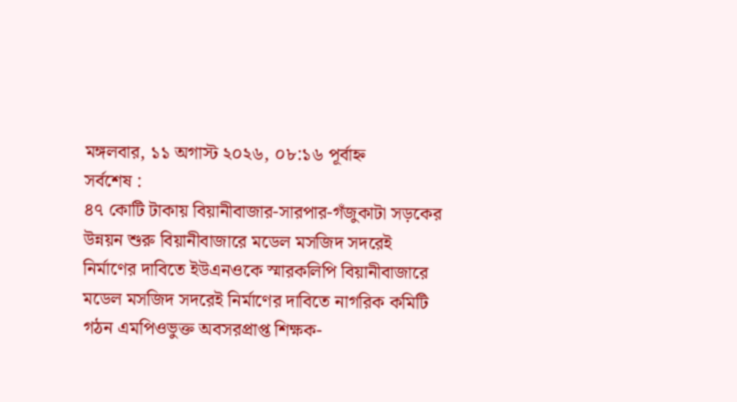মঙ্গলবার, ১১ অগাস্ট ২০২৬, ০৮:১৬ পূর্বাহ্ন
সর্বশেষ :
৪৭ কোটি টাকায় বিয়ানীবাজার-সারপার-গঁজুকাটা সড়কের উন্নয়ন শুরু বিয়ানীবাজারে মডেল মসজিদ সদরেই নির্মাণের দাবিতে ইউএনওকে স্মারকলিপি বিয়ানীবাজারে মডেল মসজিদ সদরেই নির্মাণের দাবিতে নাগরিক কমিটি গঠন এমপিওভুক্ত অবসরপ্রাপ্ত শিক্ষক-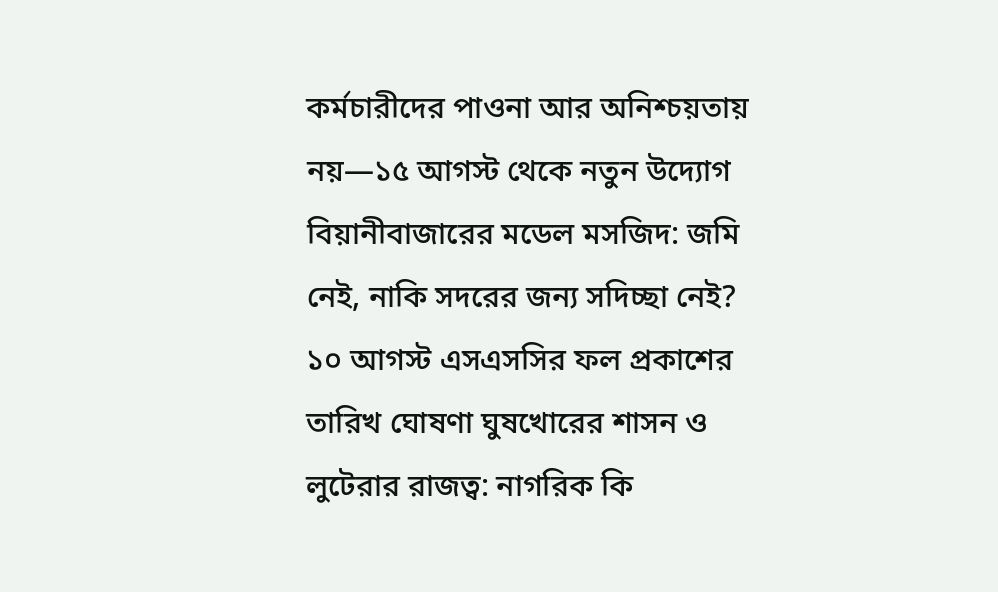কর্মচারীদের পাওনা আর অনিশ্চয়তায় নয়—১৫ আগস্ট থেকে নতুন উদ্যোগ বিয়ানীবাজারের মডেল মসজিদ: জমি নেই, নাকি সদরের জন্য সদিচ্ছা নেই? ১০ আগস্ট এসএসসির ফল প্রকাশের তারিখ ঘোষণা ঘুষখোরের শাসন ও লুটেরার রাজত্ব: নাগরিক কি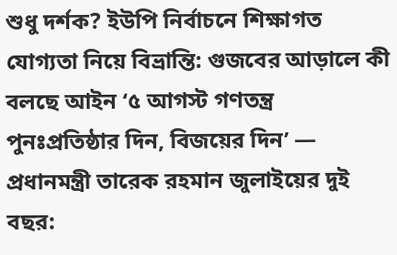শুধু দর্শক? ইউপি নির্বাচনে শিক্ষাগত যোগ্যতা নিয়ে বিভ্রান্তি: গুজবের আড়ালে কী বলছে আইন ‘৫ আগস্ট গণতন্ত্র পুনঃপ্রতিষ্ঠার দিন, বিজয়ের দিন’ — প্রধানমন্ত্রী তারেক রহমান জুলাইয়ের দুই বছর: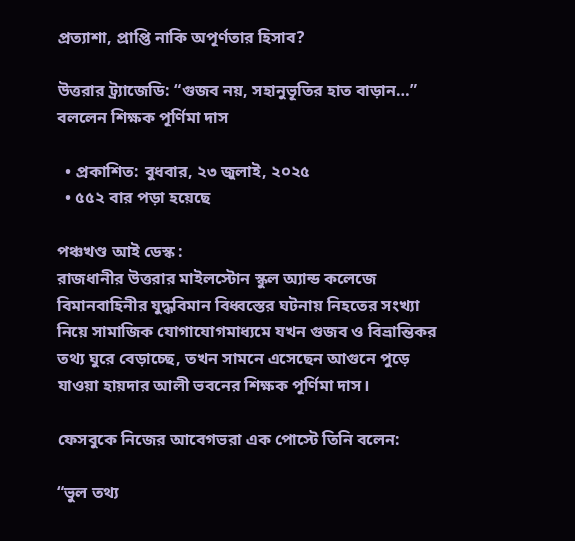প্রত্যাশা, প্রাপ্তি নাকি অপূর্ণতার হিসাব?

উত্তরার ট্র্যাজেডি: “গুজব নয়, সহানুভূতির হাত বাড়ান…” বললেন শিক্ষক পূর্ণিমা দাস

  • প্রকাশিত: বুধবার, ২৩ জুলাই, ২০২৫
  • ৫৫২ বার পড়া হয়েছে

পঞ্চখণ্ড আই ডেস্ক :
রাজধানীর উত্তরার মাইলস্টোন স্কুল অ্যান্ড কলেজে বিমানবাহিনীর যুদ্ধবিমান বিধ্বস্তের ঘটনায় নিহতের সংখ্যা নিয়ে সামাজিক যোগাযোগমাধ্যমে যখন গুজব ও বিভ্রান্তিকর তথ্য ঘুরে বেড়াচ্ছে, তখন সামনে এসেছেন আগুনে পুড়ে যাওয়া হায়দার আলী ভবনের শিক্ষক পূর্ণিমা দাস।

ফেসবুকে নিজের আবেগভরা এক পোস্টে তিনি বলেন:

“ভুল তথ্য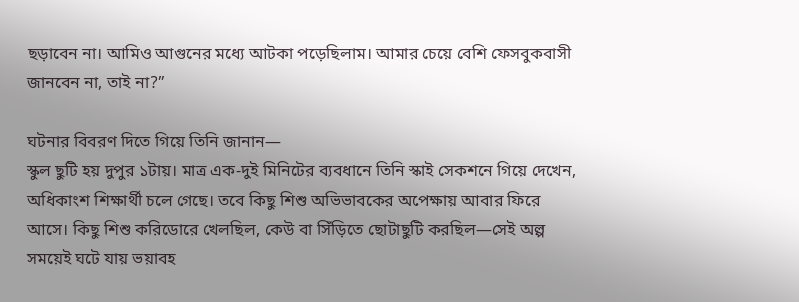ছড়াবেন না। আমিও আগুনের মধ্যে আটকা পড়েছিলাম। আমার চেয়ে বেশি ফেসবুকবাসী জানবেন না, তাই না?”

ঘটনার বিবরণ দিতে গিয়ে তিনি জানান—
স্কুল ছুটি হয় দুপুর ১টায়। মাত্র এক-দুই মিনিটের ব্যবধানে তিনি স্কাই সেকশনে গিয়ে দেখেন, অধিকাংশ শিক্ষার্থী চলে গেছে। তবে কিছু শিশু অভিভাবকের অপেক্ষায় আবার ফিরে আসে। কিছু শিশু করিডোরে খেলছিল, কেউ বা সিঁড়িতে ছোটাছুটি করছিল—সেই অল্প সময়েই ঘটে যায় ভয়াবহ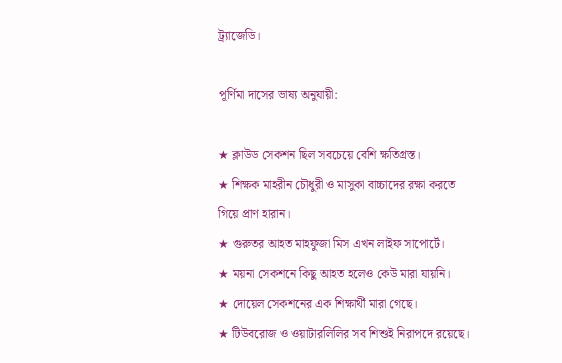ট্র্যাজেডি।

পূর্ণিমা দাসের ভাষ্য অনুযায়ী:

★ ক্লাউড সেকশন ছিল সবচেয়ে বেশি ক্ষতিগ্রস্ত।
★ শিক্ষক মাহরীন চৌধুরী ও মাসুকা বাচ্চাদের রক্ষা করতে গিয়ে প্রাণ হারান।
★ গুরুতর আহত মাহফুজা মিস এখন লাইফ সাপোর্টে।
★ ময়না সেকশনে কিছু আহত হলেও কেউ মারা যায়নি।
★ দোয়েল সেকশনের এক শিক্ষার্থী মারা গেছে।
★ টিউবরোজ ও ওয়াটারলিলির সব শিশুই নিরাপদে রয়েছে।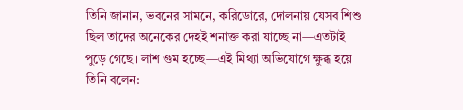তিনি জানান, ভবনের সামনে, করিডোরে, দোলনায় যেসব শিশু ছিল তাদের অনেকের দেহই শনাক্ত করা যাচ্ছে না—এতটাই পুড়ে গেছে। লাশ গুম হচ্ছে—এই মিথ্যা অভিযোগে ক্ষুব্ধ হয়ে তিনি বলেন: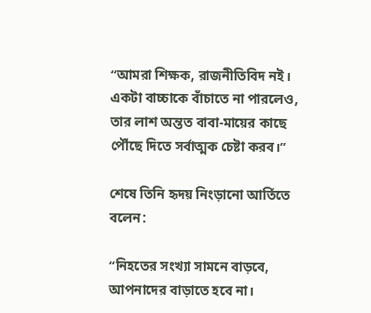“আমরা শিক্ষক, রাজনীতিবিদ নই। একটা বাচ্চাকে বাঁচাতে না পারলেও, তার লাশ অন্তত বাবা-মায়ের কাছে পৌঁছে দিতে সর্বাত্মক চেষ্টা করব।”

শেষে তিনি হৃদয় নিংড়ানো আর্তিতে বলেন:

“নিহতের সংখ্যা সামনে বাড়বে, আপনাদের বাড়াতে হবে না।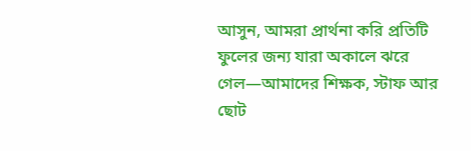আসুন, আমরা প্রার্থনা করি প্রতিটি ফুলের জন্য যারা অকালে ঝরে গেল—আমাদের শিক্ষক, স্টাফ আর ছোট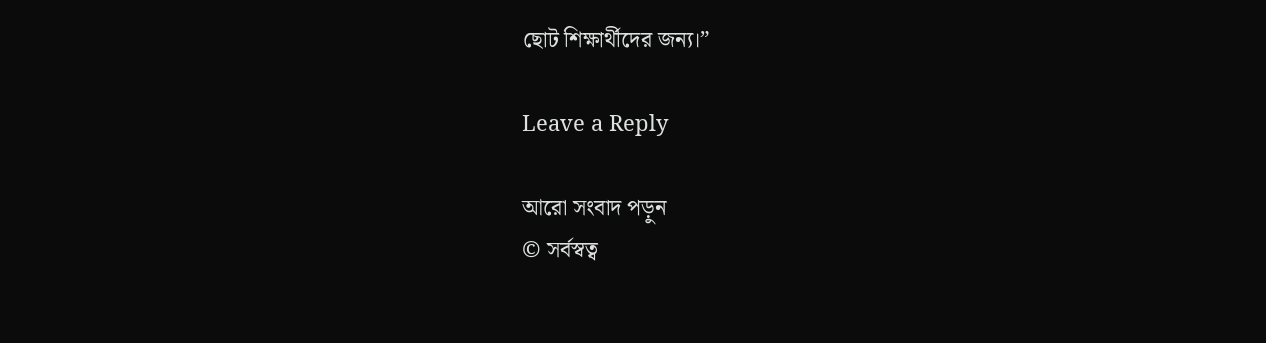ছোট শিক্ষার্থীদের জন্য।”

Leave a Reply

আরো সংবাদ পড়ুন
© সর্বস্বত্ব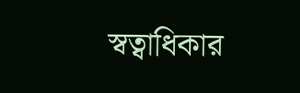স্বত্বাধিকার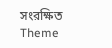সংরক্ষিত
Theme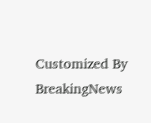Customized By BreakingNews